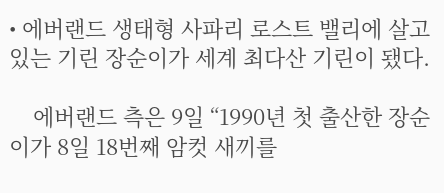• 에버랜드 생태형 사파리 로스트 밸리에 살고 있는 기린 장순이가 세계 최다산 기린이 됐다.

    에버랜드 측은 9일 “1990년 첫 출산한 장순이가 8일 18번째 암컷 새끼를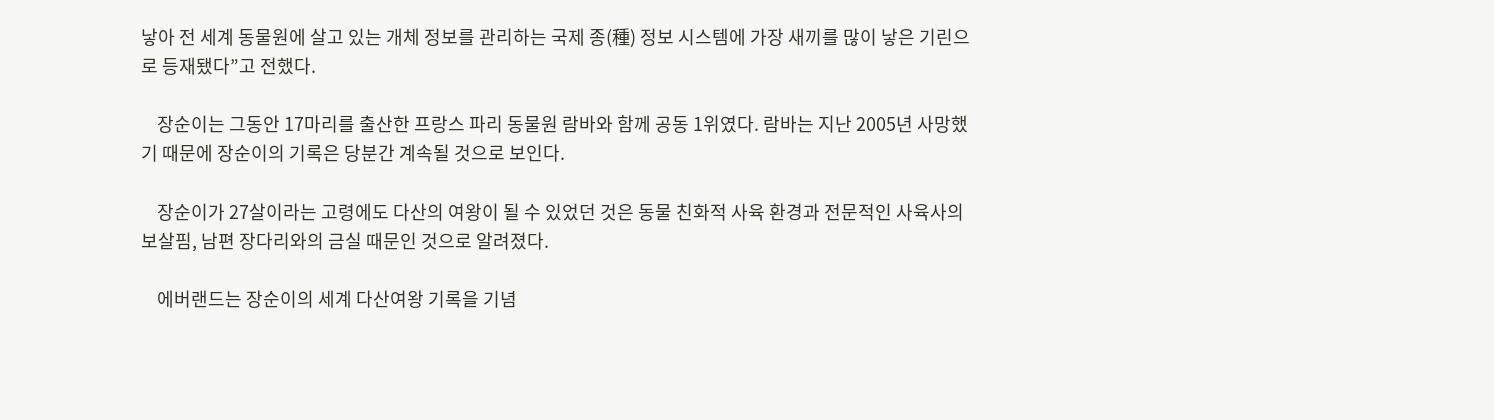낳아 전 세계 동물원에 살고 있는 개체 정보를 관리하는 국제 종(種) 정보 시스템에 가장 새끼를 많이 낳은 기린으로 등재됐다”고 전했다.

    장순이는 그동안 17마리를 출산한 프랑스 파리 동물원 람바와 함께 공동 1위였다. 람바는 지난 2005년 사망했기 때문에 장순이의 기록은 당분간 계속될 것으로 보인다.

    장순이가 27살이라는 고령에도 다산의 여왕이 될 수 있었던 것은 동물 친화적 사육 환경과 전문적인 사육사의 보살핌, 남편 장다리와의 금실 때문인 것으로 알려졌다.

    에버랜드는 장순이의 세계 다산여왕 기록을 기념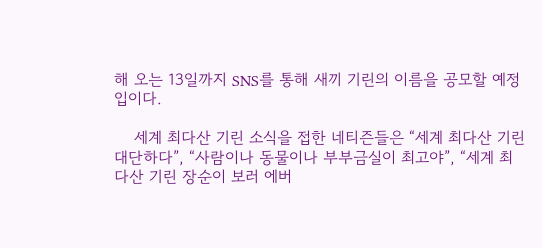해 오는 13일까지 SNS를 통해 새끼 기린의 이름을 공모할 예정입이다.

    세계 최다산 기린 소식을 접한 네티즌들은 “세계 최다산 기린 대단하다”, “사람이나 동물이나 부부금실이 최고야”, “세계 최다산 기린 장순이 보러 에버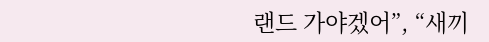랜드 가야겠어”, “새끼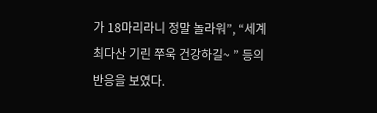가 18마리라니 정말 놀라워”, “세계 최다산 기린 쭈욱 건강하길~ ” 등의 반응을 보였다.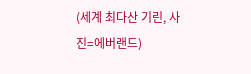(세계 최다산 기린, 사진=에버랜드)